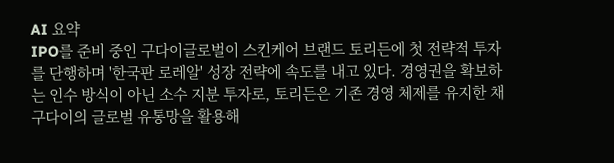AI 요약
IPO를 준비 중인 구다이글로벌이 스킨케어 브랜드 토리든에 첫 전략적 투자를 단행하며 '한국판 로레알' 성장 전략에 속도를 내고 있다. 경영권을 확보하는 인수 방식이 아닌 소수 지분 투자로, 토리든은 기존 경영 체제를 유지한 채 구다이의 글로벌 유통망을 활용해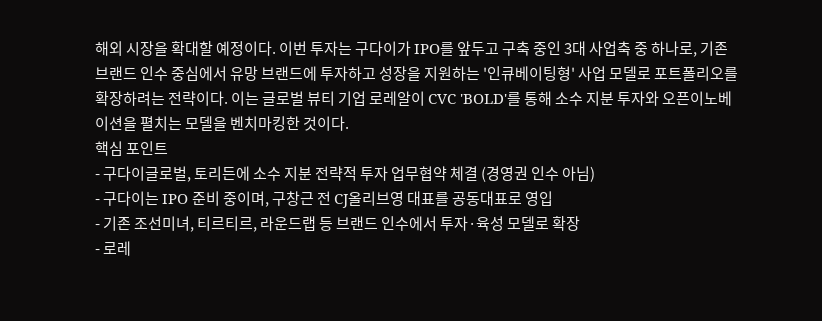해외 시장을 확대할 예정이다. 이번 투자는 구다이가 IPO를 앞두고 구축 중인 3대 사업축 중 하나로, 기존 브랜드 인수 중심에서 유망 브랜드에 투자하고 성장을 지원하는 '인큐베이팅형' 사업 모델로 포트폴리오를 확장하려는 전략이다. 이는 글로벌 뷰티 기업 로레알이 CVC 'BOLD'를 통해 소수 지분 투자와 오픈이노베이션을 펼치는 모델을 벤치마킹한 것이다.
핵심 포인트
- 구다이글로벌, 토리든에 소수 지분 전략적 투자 업무협약 체결 (경영권 인수 아님)
- 구다이는 IPO 준비 중이며, 구창근 전 CJ올리브영 대표를 공동대표로 영입
- 기존 조선미녀, 티르티르, 라운드랩 등 브랜드 인수에서 투자·육성 모델로 확장
- 로레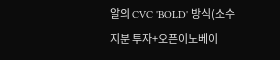알의 CVC 'BOLD' 방식(소수 지분 투자+오픈이노베이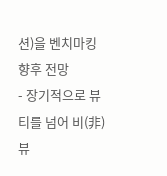션)을 벤치마킹
향후 전망
- 장기적으로 뷰티를 넘어 비(非)뷰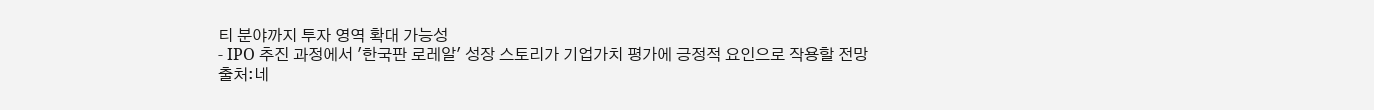티 분야까지 투자 영역 확대 가능성
- IPO 추진 과정에서 '한국판 로레알' 성장 스토리가 기업가치 평가에 긍정적 요인으로 작용할 전망
출처:네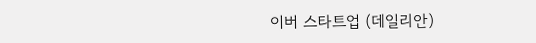이버 스타트업 (데일리안)